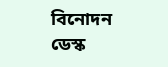বিনোদন ডেস্ক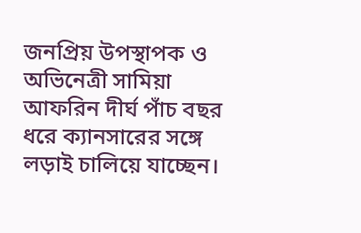জনপ্রিয় উপস্থাপক ও অভিনেত্রী সামিয়া আফরিন দীর্ঘ পাঁচ বছর ধরে ক্যানসারের সঙ্গে লড়াই চালিয়ে যাচ্ছেন।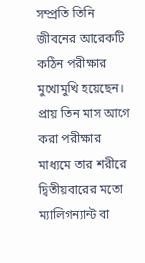সম্প্রতি তিনি জীবনের আরেকটি কঠিন পরীক্ষার মুখোমুখি হয়েছেন। প্রায় তিন মাস আগে করা পরীক্ষার মাধ্যমে তার শরীরে দ্বিতীয়বারের মতো ম্যালিগন্যান্ট বা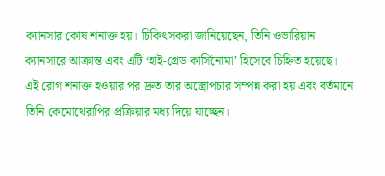ক্যানসার কোষ শনাক্ত হয়। চিকিৎসকরা জানিয়েছেন, তিনি ওভারিয়ান ক্যানসারে আক্রান্ত এবং এটি ‘হাই-গ্রেড কার্সিনোমা’ হিসেবে চিহ্নিত হয়েছে।
এই রোগ শনাক্ত হওয়ার পর দ্রুত তার অস্ত্রোপচার সম্পন্ন করা হয় এবং বর্তমানে তিনি কেমোথেরাপির প্রক্রিয়ার মধ্য দিয়ে যাচ্ছেন।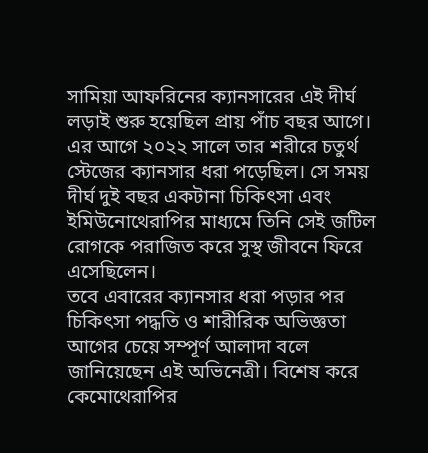সামিয়া আফরিনের ক্যানসারের এই দীর্ঘ লড়াই শুরু হয়েছিল প্রায় পাঁচ বছর আগে। এর আগে ২০২২ সালে তার শরীরে চতুর্থ স্টেজের ক্যানসার ধরা পড়েছিল। সে সময় দীর্ঘ দুই বছর একটানা চিকিৎসা এবং ইমিউনোথেরাপির মাধ্যমে তিনি সেই জটিল রোগকে পরাজিত করে সুস্থ জীবনে ফিরে এসেছিলেন।
তবে এবারের ক্যানসার ধরা পড়ার পর চিকিৎসা পদ্ধতি ও শারীরিক অভিজ্ঞতা আগের চেয়ে সম্পূর্ণ আলাদা বলে জানিয়েছেন এই অভিনেত্রী। বিশেষ করে কেমোথেরাপির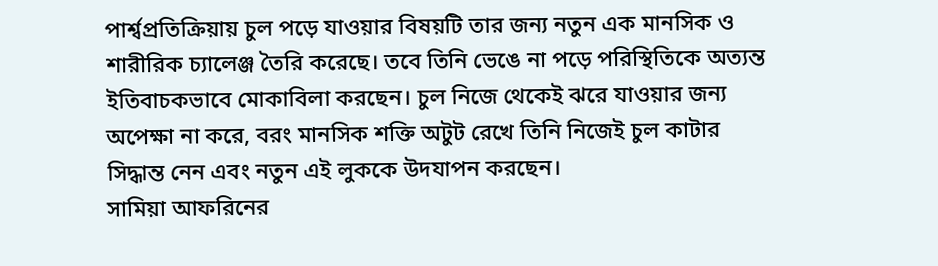পার্শ্বপ্রতিক্রিয়ায় চুল পড়ে যাওয়ার বিষয়টি তার জন্য নতুন এক মানসিক ও শারীরিক চ্যালেঞ্জ তৈরি করেছে। তবে তিনি ভেঙে না পড়ে পরিস্থিতিকে অত্যন্ত ইতিবাচকভাবে মোকাবিলা করছেন। চুল নিজে থেকেই ঝরে যাওয়ার জন্য অপেক্ষা না করে, বরং মানসিক শক্তি অটুট রেখে তিনি নিজেই চুল কাটার সিদ্ধান্ত নেন এবং নতুন এই লুককে উদযাপন করছেন।
সামিয়া আফরিনের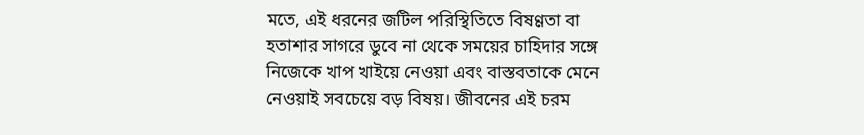মতে, এই ধরনের জটিল পরিস্থিতিতে বিষণ্ণতা বা হতাশার সাগরে ডুবে না থেকে সময়ের চাহিদার সঙ্গে নিজেকে খাপ খাইয়ে নেওয়া এবং বাস্তবতাকে মেনে নেওয়াই সবচেয়ে বড় বিষয়। জীবনের এই চরম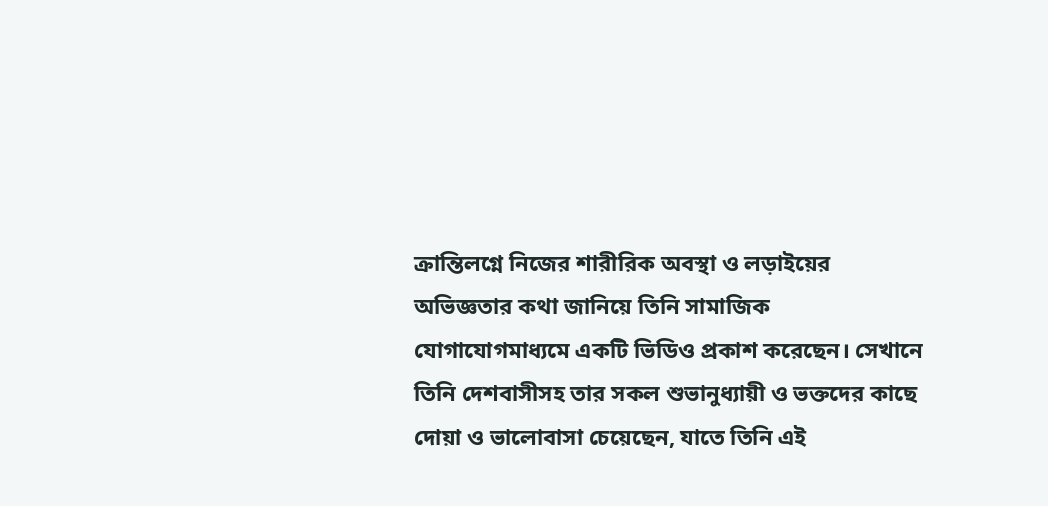ক্রান্তিলগ্নে নিজের শারীরিক অবস্থা ও লড়াইয়ের অভিজ্ঞতার কথা জানিয়ে তিনি সামাজিক যোগাযোগমাধ্যমে একটি ভিডিও প্রকাশ করেছেন। সেখানে তিনি দেশবাসীসহ তার সকল শুভানুধ্যায়ী ও ভক্তদের কাছে দোয়া ও ভালোবাসা চেয়েছেন, যাতে তিনি এই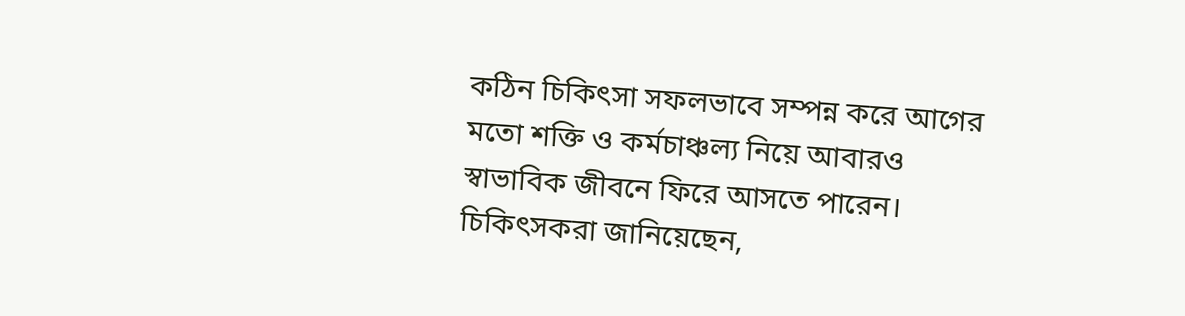কঠিন চিকিৎসা সফলভাবে সম্পন্ন করে আগের মতো শক্তি ও কর্মচাঞ্চল্য নিয়ে আবারও স্বাভাবিক জীবনে ফিরে আসতে পারেন।
চিকিৎসকরা জানিয়েছেন,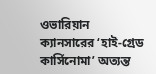ওভারিয়ান ক্যানসারের ‘হাই-গ্রেড কার্সিনোমা’ অত্যন্ত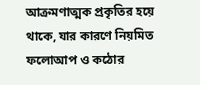আক্রমণাত্মক প্রকৃতির হয়ে থাকে, যার কারণে নিয়মিত ফলোআপ ও কঠোর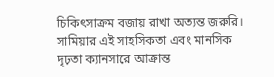চিকিৎসাক্রম বজায় রাখা অত্যন্ত জরুরি। সামিয়ার এই সাহসিকতা এবং মানসিক দৃঢ়তা ক্যানসারে আক্রান্ত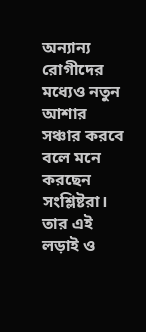অন্যান্য রোগীদের মধ্যেও নতুন আশার সঞ্চার করবে বলে মনে করছেন সংশ্লিষ্টরা। তার এই লড়াই ও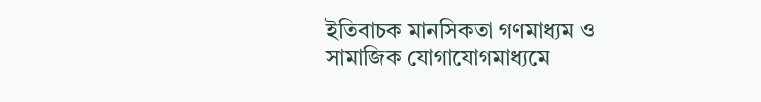ইতিবাচক মানসিকতা গণমাধ্যম ও সামাজিক যোগাযোগমাধ্যমে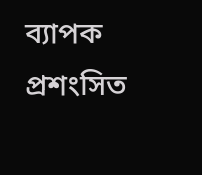ব্যাপক প্রশংসিত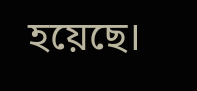হয়েছে।